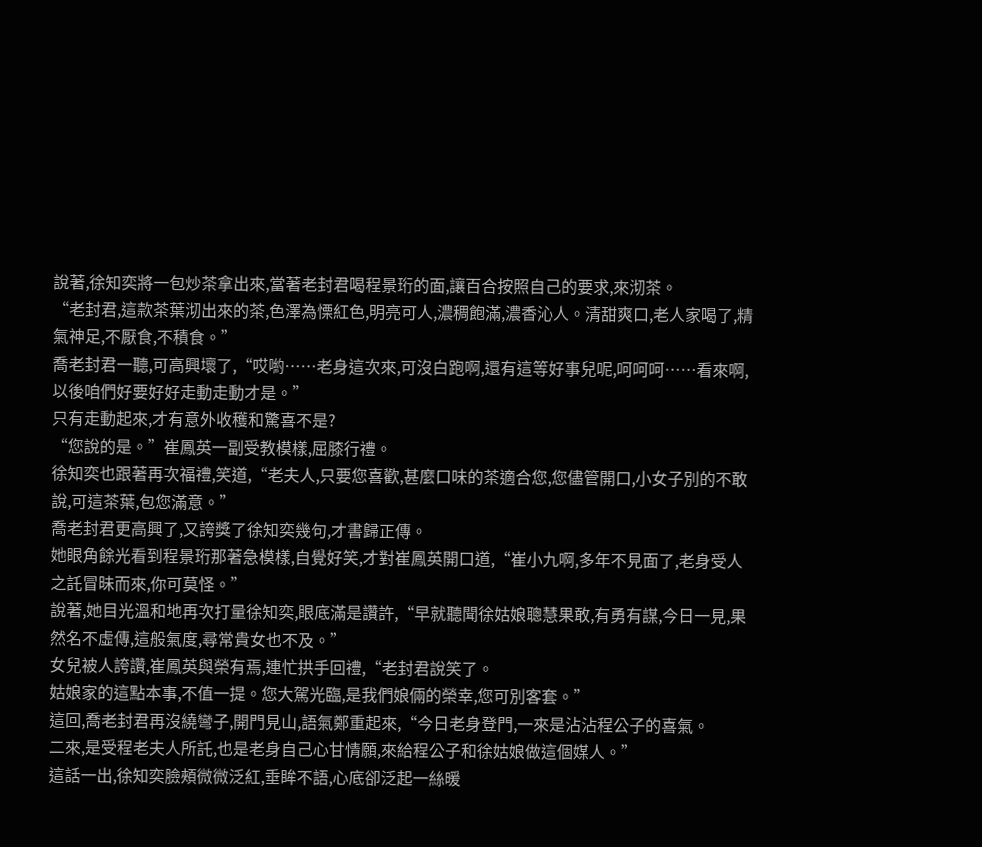說著,徐知奕將一包炒茶拿出來,當著老封君喝程景珩的面,讓百合按照自己的要求,來沏茶。
“老封君,這款茶葉沏出來的茶,色澤為慄紅色,明亮可人,濃稠飽滿,濃香沁人。清甜爽口,老人家喝了,精氣神足,不厭食,不積食。”
喬老封君一聽,可高興壞了,“哎喲……老身這次來,可沒白跑啊,還有這等好事兒呢,呵呵呵……看來啊,以後咱們好要好好走動走動才是。”
只有走動起來,才有意外收穫和驚喜不是?
“您說的是。”崔鳳英一副受教模樣,屈膝行禮。
徐知奕也跟著再次福禮,笑道,“老夫人,只要您喜歡,甚麼口味的茶適合您,您儘管開口,小女子別的不敢說,可這茶葉,包您滿意。”
喬老封君更高興了,又誇獎了徐知奕幾句,才書歸正傳。
她眼角餘光看到程景珩那著急模樣,自覺好笑,才對崔鳳英開口道,“崔小九啊,多年不見面了,老身受人之託冒昧而來,你可莫怪。”
說著,她目光溫和地再次打量徐知奕,眼底滿是讚許,“早就聽聞徐姑娘聰慧果敢,有勇有謀,今日一見,果然名不虛傳,這般氣度,尋常貴女也不及。”
女兒被人誇讚,崔鳳英與榮有焉,連忙拱手回禮,“老封君說笑了。
姑娘家的這點本事,不值一提。您大駕光臨,是我們娘倆的榮幸,您可別客套。”
這回,喬老封君再沒繞彎子,開門見山,語氣鄭重起來,“今日老身登門,一來是沾沾程公子的喜氣。
二來,是受程老夫人所託,也是老身自己心甘情願,來給程公子和徐姑娘做這個媒人。”
這話一出,徐知奕臉頰微微泛紅,垂眸不語,心底卻泛起一絲暖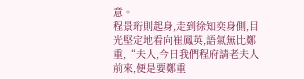意。
程景珩則起身,走到徐知奕身側,目光堅定地看向崔鳳英,語氣無比鄭重,“夫人,今日我們程府請老夫人前來,便是要鄭重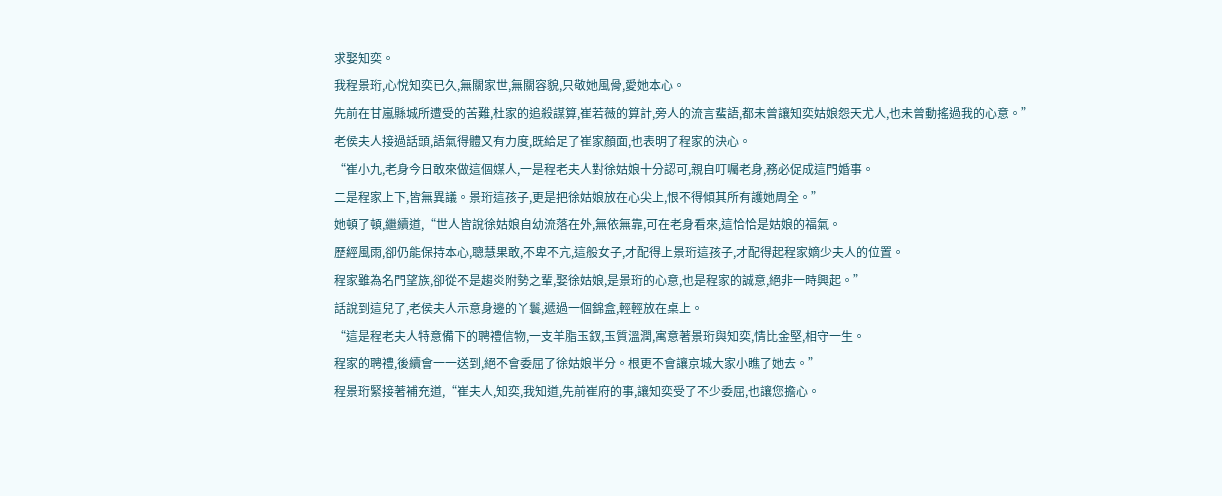求娶知奕。
我程景珩,心悅知奕已久,無關家世,無關容貌,只敬她風骨,愛她本心。
先前在甘嵐縣城所遭受的苦難,杜家的追殺謀算,崔若薇的算計,旁人的流言蜚語,都未曾讓知奕姑娘怨天尤人,也未曾動搖過我的心意。”
老侯夫人接過話頭,語氣得體又有力度,既給足了崔家顏面,也表明了程家的決心。
“崔小九,老身今日敢來做這個媒人,一是程老夫人對徐姑娘十分認可,親自叮囑老身,務必促成這門婚事。
二是程家上下,皆無異議。景珩這孩子,更是把徐姑娘放在心尖上,恨不得傾其所有護她周全。”
她頓了頓,繼續道,“世人皆說徐姑娘自幼流落在外,無依無靠,可在老身看來,這恰恰是姑娘的福氣。
歷經風雨,卻仍能保持本心,聰慧果敢,不卑不亢,這般女子,才配得上景珩這孩子,才配得起程家嫡少夫人的位置。
程家雖為名門望族,卻從不是趨炎附勢之輩,娶徐姑娘,是景珩的心意,也是程家的誠意,絕非一時興起。”
話說到這兒了,老侯夫人示意身邊的丫鬟,遞過一個錦盒,輕輕放在桌上。
“這是程老夫人特意備下的聘禮信物,一支羊脂玉釵,玉質溫潤,寓意著景珩與知奕,情比金堅,相守一生。
程家的聘禮,後續會一一送到,絕不會委屈了徐姑娘半分。根更不會讓京城大家小瞧了她去。”
程景珩緊接著補充道,“崔夫人,知奕,我知道,先前崔府的事,讓知奕受了不少委屈,也讓您擔心。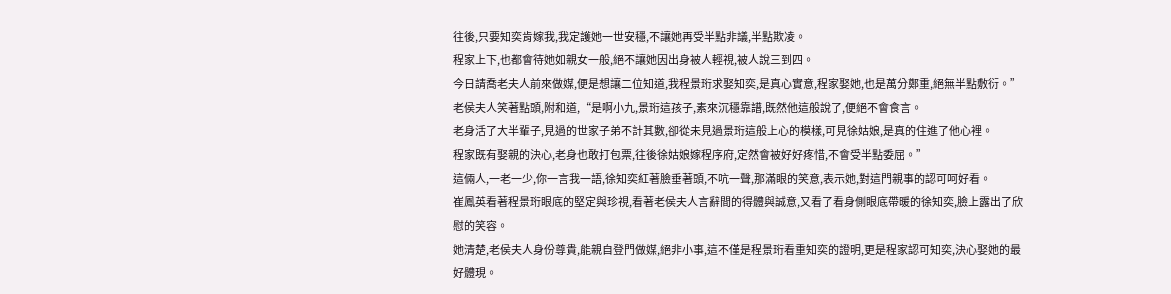往後,只要知奕肯嫁我,我定護她一世安穩,不讓她再受半點非議,半點欺凌。
程家上下,也都會待她如親女一般,絕不讓她因出身被人輕視,被人說三到四。
今日請喬老夫人前來做媒,便是想讓二位知道,我程景珩求娶知奕,是真心實意,程家娶她,也是萬分鄭重,絕無半點敷衍。”
老侯夫人笑著點頭,附和道,“是啊小九,景珩這孩子,素來沉穩靠譜,既然他這般說了,便絕不會食言。
老身活了大半輩子,見過的世家子弟不計其數,卻從未見過景珩這般上心的模樣,可見徐姑娘,是真的住進了他心裡。
程家既有娶親的決心,老身也敢打包票,往後徐姑娘嫁程序府,定然會被好好疼惜,不會受半點委屈。”
這倆人,一老一少,你一言我一語,徐知奕紅著臉垂著頭,不吭一聲,那滿眼的笑意,表示她,對這門親事的認可呵好看。
崔鳳英看著程景珩眼底的堅定與珍視,看著老侯夫人言辭間的得體與誠意,又看了看身側眼底帶暖的徐知奕,臉上露出了欣慰的笑容。
她清楚,老侯夫人身份尊貴,能親自登門做媒,絕非小事,這不僅是程景珩看重知奕的證明,更是程家認可知奕,決心娶她的最好體現。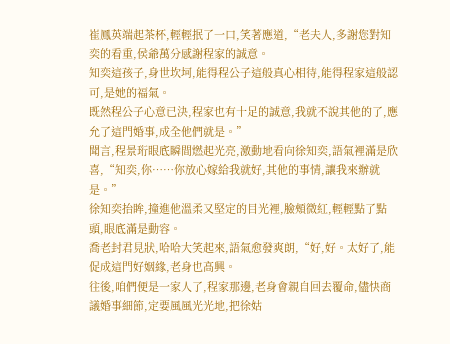崔鳳英端起茶杯,輕輕抿了一口,笑著應道,“老夫人,多謝您對知奕的看重,侯爺萬分感謝程家的誠意。
知奕這孩子,身世坎坷,能得程公子這般真心相待,能得程家這般認可,是她的福氣。
既然程公子心意已決,程家也有十足的誠意,我就不說其他的了,應允了這門婚事,成全他們就是。”
聞言,程景珩眼底瞬間燃起光亮,激動地看向徐知奕,語氣裡滿是欣喜,“知奕,你……你放心嫁給我就好,其他的事情,讓我來辦就是。”
徐知奕抬眸,撞進他溫柔又堅定的目光裡,臉頰微紅,輕輕點了點頭,眼底滿是動容。
喬老封君見狀,哈哈大笑起來,語氣愈發爽朗,“好,好。太好了,能促成這門好姻緣,老身也高興。
往後,咱們便是一家人了,程家那邊,老身會親自回去覆命,儘快商議婚事細節,定要風風光光地,把徐姑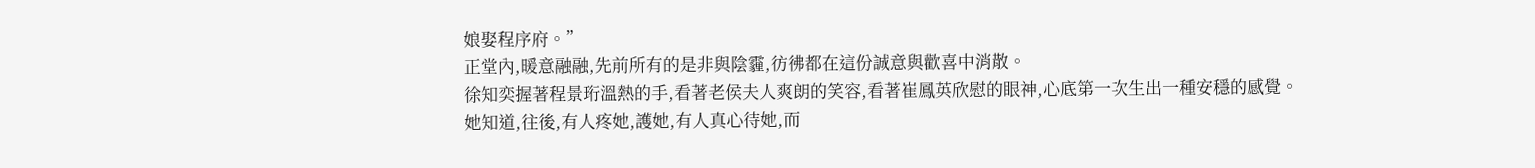娘娶程序府。”
正堂內,暖意融融,先前所有的是非與陰霾,彷彿都在這份誠意與歡喜中消散。
徐知奕握著程景珩溫熱的手,看著老侯夫人爽朗的笑容,看著崔鳳英欣慰的眼神,心底第一次生出一種安穩的感覺。
她知道,往後,有人疼她,護她,有人真心待她,而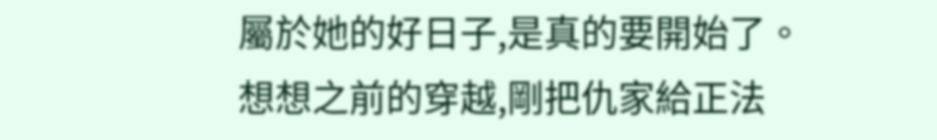屬於她的好日子,是真的要開始了。
想想之前的穿越,剛把仇家給正法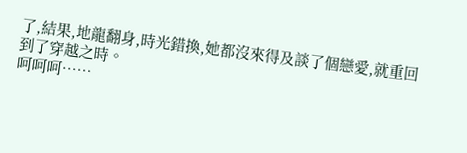了,結果,地龍翻身,時光錯換,她都沒來得及談了個戀愛,就重回到了穿越之時。
呵呵呵……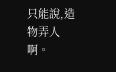只能說,造物弄人啊。